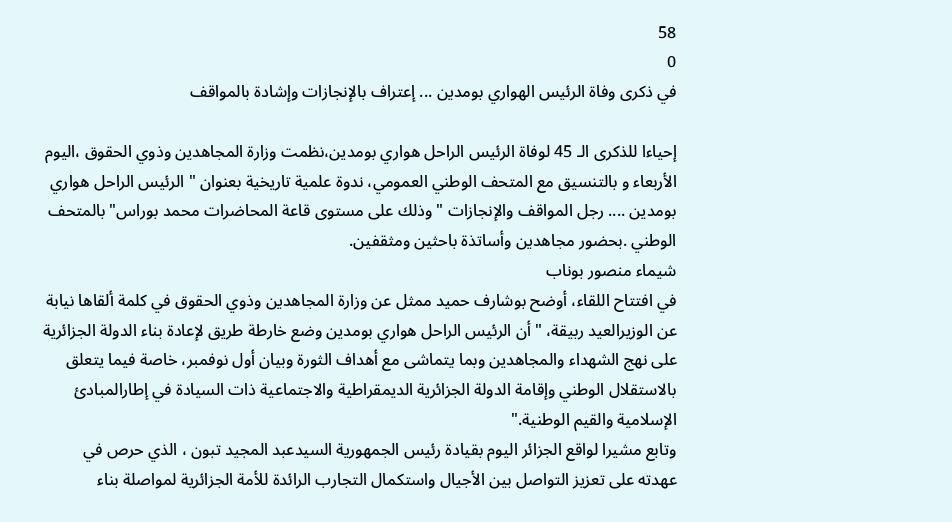58
0
في ذكرى وفاة الرئيس الهواري بومدين ... إعتراف بالإنجازات وإشادة بالمواقف

إحياءا للذكرى الـ 45 لوفاة الرئيس الراحل هواري بومدين،نظمت وزارة المجاهدين وذوي الحقوق ،اليوم الأربعاء و بالتنسيق مع المتحف الوطني العمومي، ندوة علمية تاريخية بعنوان " الرئيس الراحل هواري بومدين .... رجل المواقف والإنجازات " وذلك على مستوى قاعة المحاضرات محمد بوراس" بالمتحف الوطني .بحضور مجاهدين وأساتذة باحثين ومثقفين.
شيماء منصور بوناب
في افتتاح اللقاء، أوضح بوشارف حميد ممثل عن وزارة المجاهدين وذوي الحقوق في كلمة ألقاها نيابة عن الوزيرالعيد ربيقة، " أن الرئيس الراحل هواري بومدين وضع خارطة طريق لإعادة بناء الدولة الجزائرية على نهج الشهداء والمجاهدين وبما يتماشى مع أهداف الثورة وبيان أول نوفمبر، خاصة فيما يتعلق بالاستقلال الوطني وإقامة الدولة الجزائرية الديمقراطية والاجتماعية ذات السيادة في إطارالمبادئ الإسلامية والقيم الوطنية."
وتابع مشيرا لواقع الجزائر اليوم بقيادة رئيس الجمهورية السيدعبد المجيد تبون ، الذي حرص في عهدته على تعزيز التواصل بين الأجيال واستكمال التجارب الرائدة للأمة الجزائرية لمواصلة بناء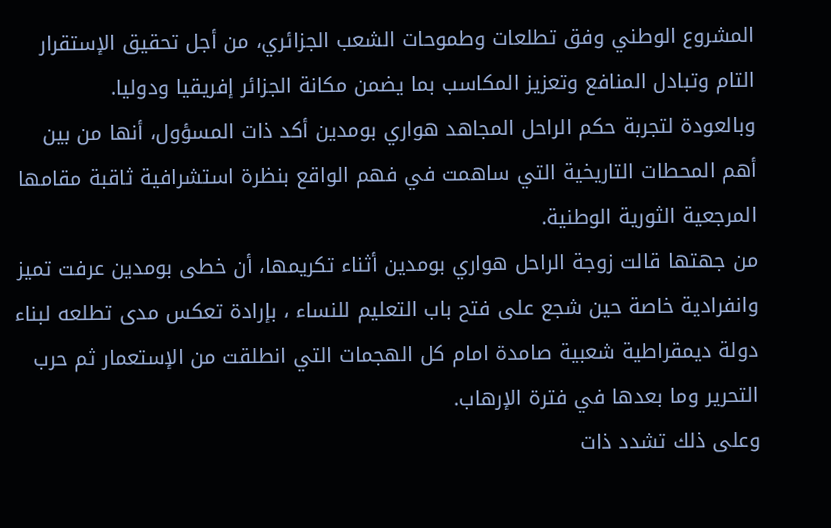المشروع الوطني وفق تطلعات وطموحات الشعب الجزائري، من أجل تحقيق الإستقرار التام وتبادل المنافع وتعزيز المكاسب بما يضمن مكانة الجزائر إفريقيا ودوليا.
وبالعودة لتجربة حكم الراحل المجاهد هواري بومدين أكد ذات المسؤول، أنها من بين أهم المحطات التاريخية التي ساهمت في فهم الواقع بنظرة استشرافية ثاقبة مقامها المرجعية الثورية الوطنية.
من جهتها قالت زوجة الراحل هواري بومدين أثناء تكريمها، أن خطى بومدين عرفت تميز وانفرادية خاصة حين شجع على فتح باب التعليم للنساء ، بإرادة تعكس مدى تطلعه لبناء دولة ديمقراطية شعبية صامدة امام كل الهجمات التي انطلقت من الإستعمار ثم حرب التحرير وما بعدها في فترة الإرهاب.
وعلى ذلك تشدد ذات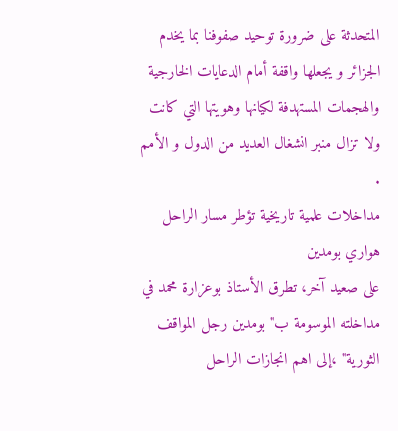المتحدثة على ضرورة توحيد صفوفنا بما يخدم الجزائر و يجعلها واقفة أمام الدعايات الخارجية والهجمات المستهدفة لكيانها وهويتها التي كانت ولا تزال منبر انشغال العديد من الدول و الأمم .
مداخلات علمية تاريخية تؤطر مسار الراحل هواري بومدين
على صعيد آخر، تطرق الأستاذ بوعزارة محمد في مداخلته الموسومة ب" بومدين رجل المواقف الثورية" ،إلى اهم انجازات الراحل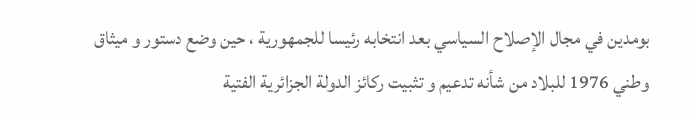بومدين في مجال الإصلاح السياسي بعد انتخابه رئيسا للجمهورية ، حين وضع دستور و ميثاق وطني 1976 للبلاد من شأنه تدعيم و تثبيت ركائز الدولة الجزائرية الفتية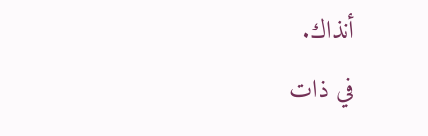أنذاك.
في ذات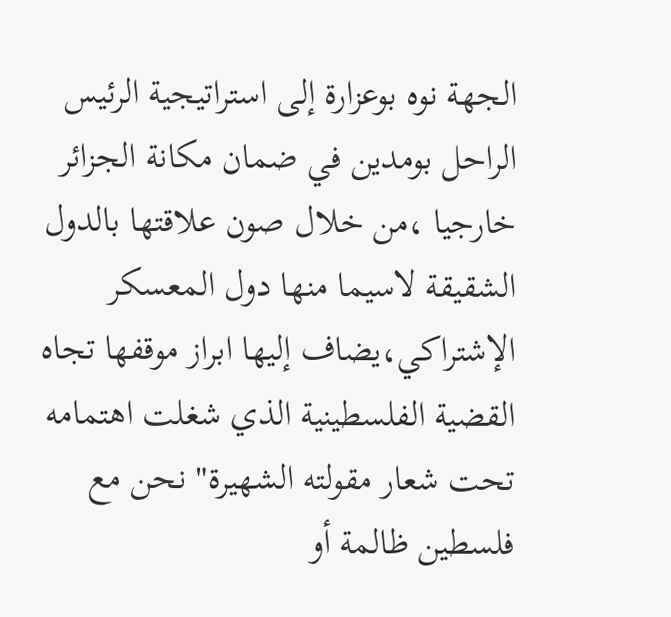الجهة نوه بوعزارة إلى استراتيجية الرئيس الراحل بومدين في ضمان مكانة الجزائر خارجيا ،من خلال صون علاقتها بالدول الشقيقة لاسيما منها دول المعسكر الإشتراكي،يضاف إليها ابراز موقفها تجاه القضية الفلسطينية الذي شغلت اهتمامه تحت شعار مقولته الشهيرة" نحن مع فلسطين ظالمة أو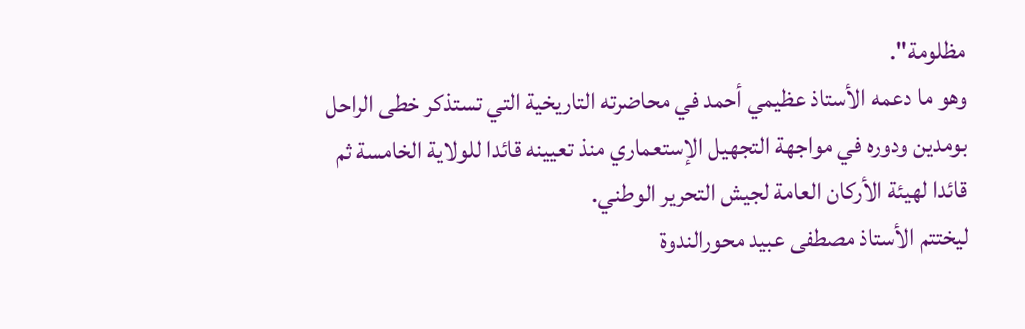مظلومة".
وهو ما دعمه الأستاذ عظيمي أحمد في محاضرته التاريخية التي تستذكر خطى الراحل بومدين ودوره في مواجهة التجهيل الإستعماري منذ تعيينه قائدا للولاية الخامسة ثم قائدا لهيئة الأركان العامة لجيش التحرير الوطني.
ليختتم الأستاذ مصطفى عبيد محورالندوة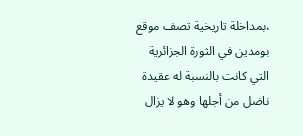،بمداخلة تاريخية تصف موقع بومدين في الثورة الجزائرية التي كانت بالنسبة له عقيدة ناضل من أجلها وهو لا يزال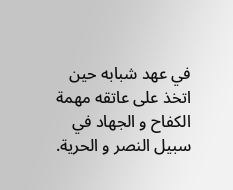في عهد شبابه حين اتخذ على عاتقه مهمة الكفاح و الجهاد في سبيل النصر و الحرية.